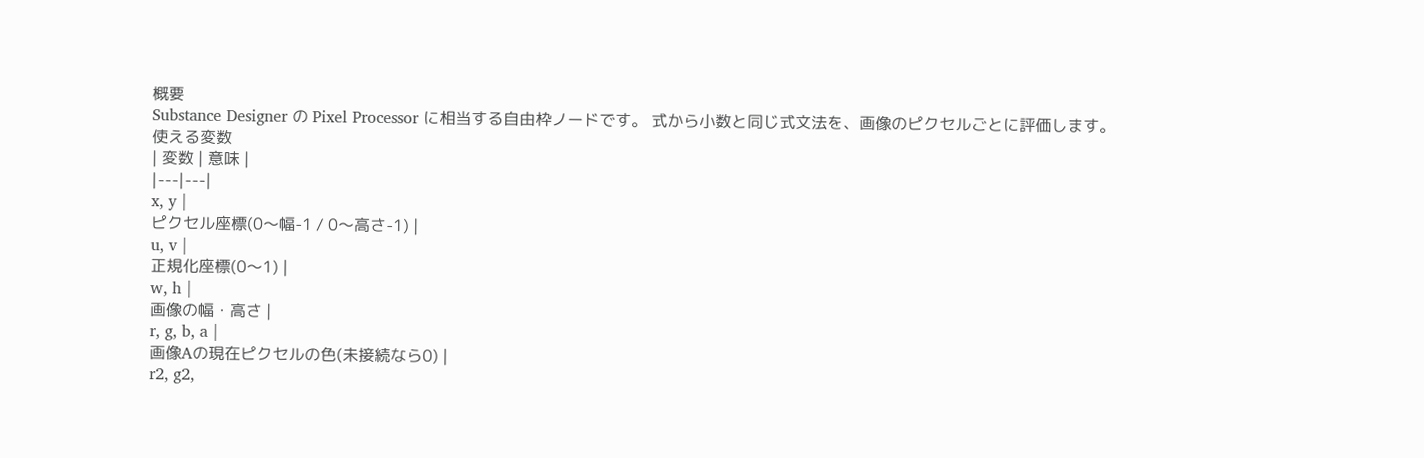概要
Substance Designer の Pixel Processor に相当する自由枠ノードです。 式から小数と同じ式文法を、画像のピクセルごとに評価します。
使える変数
| 変数 | 意味 |
|---|---|
x, y |
ピクセル座標(0〜幅-1 / 0〜高さ-1) |
u, v |
正規化座標(0〜1) |
w, h |
画像の幅・高さ |
r, g, b, a |
画像Aの現在ピクセルの色(未接続なら0) |
r2, g2,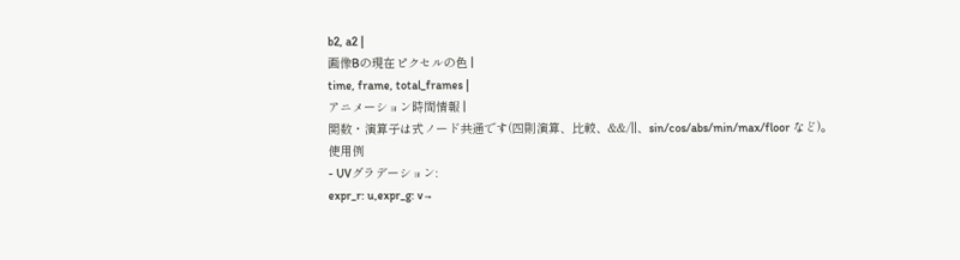b2, a2 |
画像Bの現在ピクセルの色 |
time, frame, total_frames |
アニメーション時間情報 |
関数・演算子は式ノード共通です(四則演算、比較、&&/||、sin/cos/abs/min/max/floor など)。
使用例
- UVグラデーション:
expr_r: u,expr_g: v→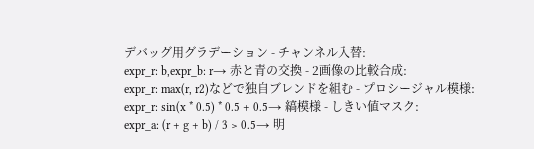デバッグ用グラデーション - チャンネル入替:
expr_r: b,expr_b: r→ 赤と青の交換 - 2画像の比較合成:
expr_r: max(r, r2)などで独自ブレンドを組む - プロシージャル模様:
expr_r: sin(x * 0.5) * 0.5 + 0.5→ 縞模様 - しきい値マスク:
expr_a: (r + g + b) / 3 > 0.5→ 明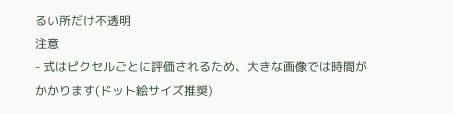るい所だけ不透明
注意
- 式はピクセルごとに評価されるため、大きな画像では時間がかかります(ドット絵サイズ推奨)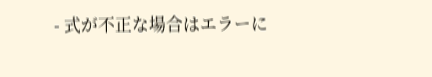- 式が不正な場合はエラーに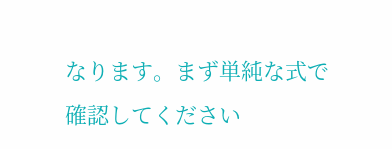なります。まず単純な式で確認してください